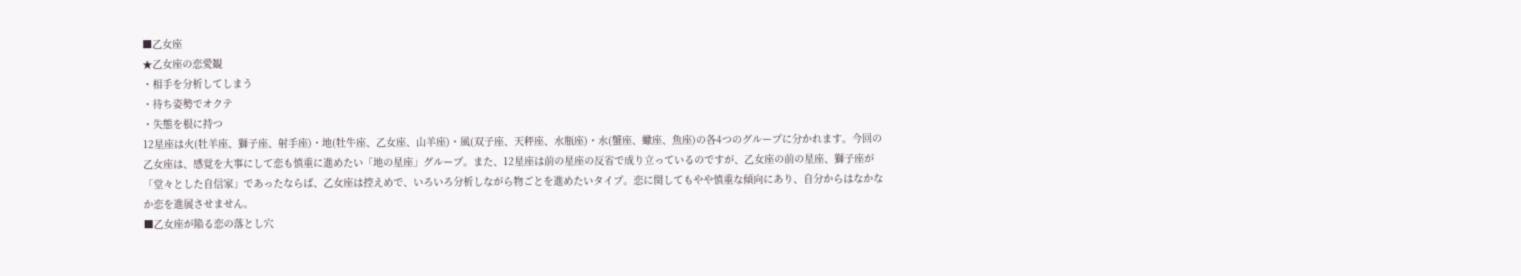■乙女座
★乙女座の恋愛観
・相手を分析してしまう
・待ち姿勢でオクテ
・失態を根に持つ
12星座は火(牡羊座、獅子座、射手座)・地(牡牛座、乙女座、山羊座)・風(双子座、天秤座、水瓶座)・水(蟹座、蠍座、魚座)の各4つのグループに分かれます。今回の乙女座は、感覚を大事にして恋も慎重に進めたい「地の星座」グループ。また、12星座は前の星座の反省で成り立っているのですが、乙女座の前の星座、獅子座が「堂々とした自信家」であったならば、乙女座は控えめで、いろいろ分析しながら物ごとを進めたいタイプ。恋に関してもやや慎重な傾向にあり、自分からはなかなか恋を進展させません。
■乙女座が陥る恋の落とし穴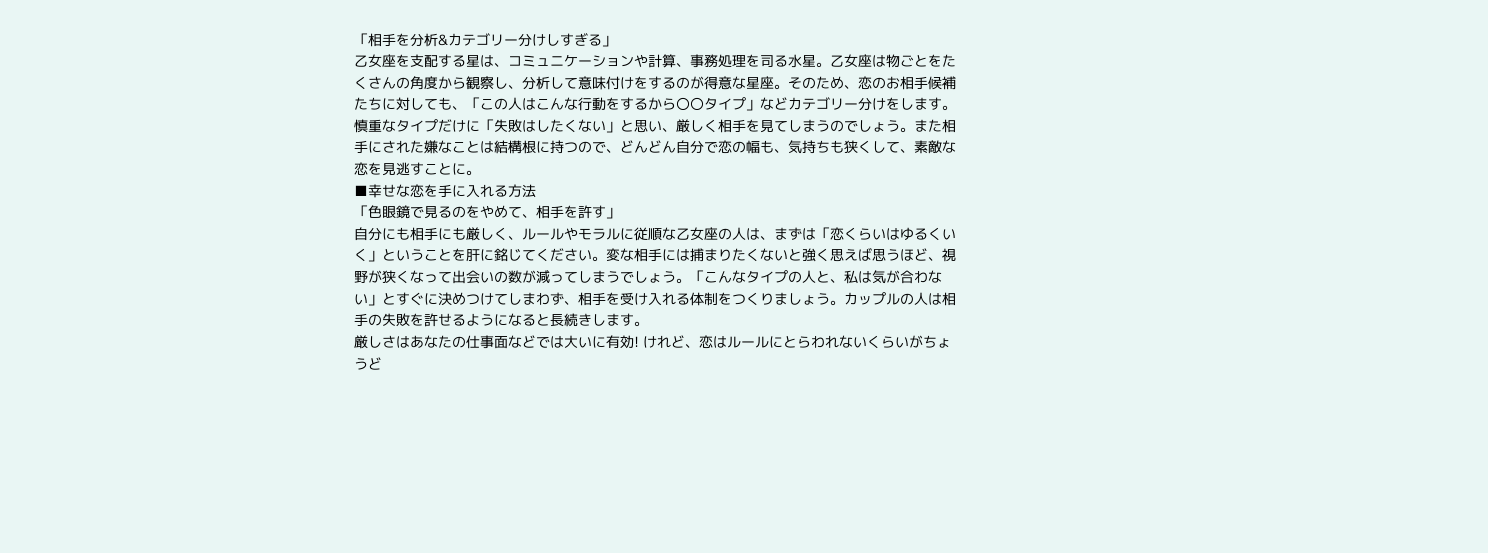「相手を分析&カテゴリー分けしすぎる」
乙女座を支配する星は、コミュニケーションや計算、事務処理を司る水星。乙女座は物ごとをたくさんの角度から観察し、分析して意味付けをするのが得意な星座。そのため、恋のお相手候補たちに対しても、「この人はこんな行動をするから〇〇タイプ」などカテゴリー分けをします。慎重なタイプだけに「失敗はしたくない」と思い、厳しく相手を見てしまうのでしょう。また相手にされた嫌なことは結構根に持つので、どんどん自分で恋の幅も、気持ちも狭くして、素敵な恋を見逃すことに。
■幸せな恋を手に入れる方法
「色眼鏡で見るのをやめて、相手を許す」
自分にも相手にも厳しく、ルールやモラルに従順な乙女座の人は、まずは「恋くらいはゆるくいく」ということを肝に銘じてください。変な相手には捕まりたくないと強く思えば思うほど、視野が狭くなって出会いの数が減ってしまうでしょう。「こんなタイプの人と、私は気が合わない」とすぐに決めつけてしまわず、相手を受け入れる体制をつくりましょう。カップルの人は相手の失敗を許せるようになると長続きします。
厳しさはあなたの仕事面などでは大いに有効! けれど、恋はルールにとらわれないくらいがちょうど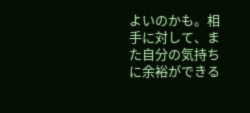よいのかも。相手に対して、また自分の気持ちに余裕ができる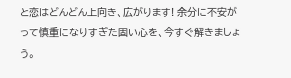と恋はどんどん上向き、広がります! 余分に不安がって慎重になりすぎた固い心を、今すぐ解きましょう。